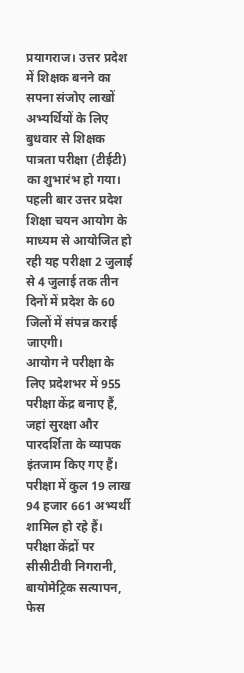प्रयागराज। उत्तर प्रदेश में शिक्षक बनने का सपना संजोए लाखों अभ्यर्थियों के लिए बुधवार से शिक्षक पात्रता परीक्षा (टीईटी) का शुभारंभ हो गया। पहली बार उत्तर प्रदेश शिक्षा चयन आयोग के माध्यम से आयोजित हो रही यह परीक्षा 2 जुलाई से 4 जुलाई तक तीन दिनों में प्रदेश के 60 जिलों में संपन्न कराई जाएगी।
आयोग ने परीक्षा के लिए प्रदेशभर में 955 परीक्षा केंद्र बनाए हैं, जहां सुरक्षा और पारदर्शिता के व्यापक इंतजाम किए गए हैं। परीक्षा में कुल 19 लाख 94 हजार 661 अभ्यर्थी शामिल हो रहे हैं। परीक्षा केंद्रों पर सीसीटीवी निगरानी, बायोमेट्रिक सत्यापन, फेस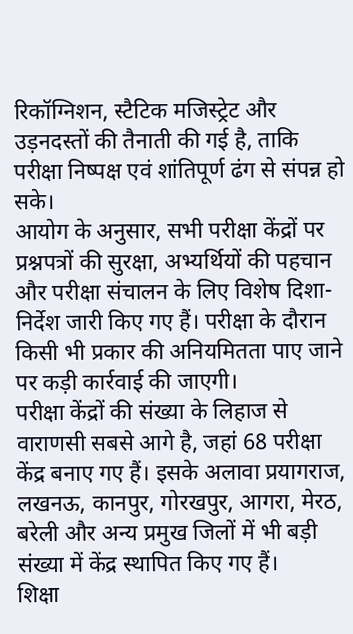रिकॉग्निशन, स्टैटिक मजिस्ट्रेट और उड़नदस्तों की तैनाती की गई है, ताकि परीक्षा निष्पक्ष एवं शांतिपूर्ण ढंग से संपन्न हो सके।
आयोग के अनुसार, सभी परीक्षा केंद्रों पर प्रश्नपत्रों की सुरक्षा, अभ्यर्थियों की पहचान और परीक्षा संचालन के लिए विशेष दिशा-निर्देश जारी किए गए हैं। परीक्षा के दौरान किसी भी प्रकार की अनियमितता पाए जाने पर कड़ी कार्रवाई की जाएगी।
परीक्षा केंद्रों की संख्या के लिहाज से वाराणसी सबसे आगे है, जहां 68 परीक्षा केंद्र बनाए गए हैं। इसके अलावा प्रयागराज, लखनऊ, कानपुर, गोरखपुर, आगरा, मेरठ, बरेली और अन्य प्रमुख जिलों में भी बड़ी संख्या में केंद्र स्थापित किए गए हैं।
शिक्षा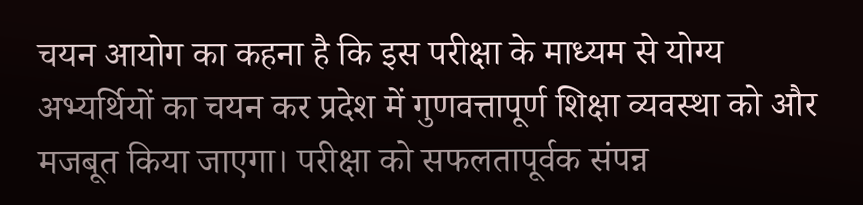चयन आयोग का कहना है कि इस परीक्षा के माध्यम से योग्य अभ्यर्थियों का चयन कर प्रदेश में गुणवत्तापूर्ण शिक्षा व्यवस्था को और मजबूत किया जाएगा। परीक्षा को सफलतापूर्वक संपन्न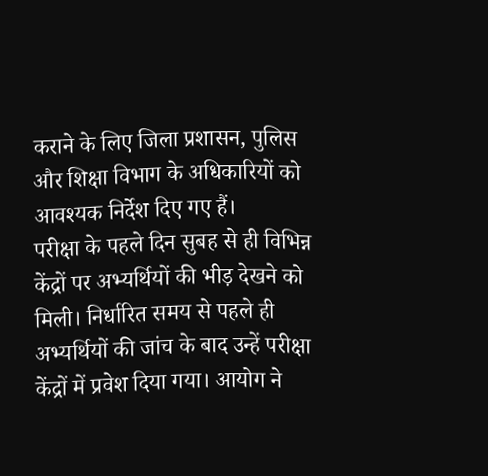कराने के लिए जिला प्रशासन, पुलिस और शिक्षा विभाग के अधिकारियों को आवश्यक निर्देश दिए गए हैं।
परीक्षा के पहले दिन सुबह से ही विभिन्न केंद्रों पर अभ्यर्थियों की भीड़ देखने को मिली। निर्धारित समय से पहले ही अभ्यर्थियों की जांच के बाद उन्हें परीक्षा केंद्रों में प्रवेश दिया गया। आयोग ने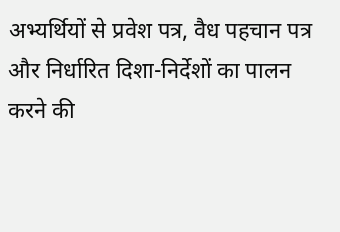अभ्यर्थियों से प्रवेश पत्र, वैध पहचान पत्र और निर्धारित दिशा-निर्देशों का पालन करने की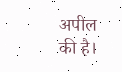अपील की है।